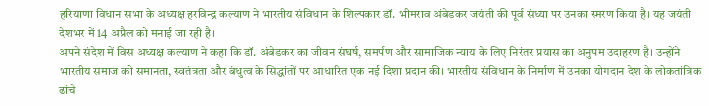हरियाणा विधान सभा के अध्यक्ष हरविन्द्र कल्याण ने भारतीय संविधान के शिल्पकार डॉ. भीमराव अंबेडकर जयंती की पूर्व संध्या पर उनका स्मरण किया है। यह जयंती देशभर में 14 अप्रैल को मनाई जा रही है।
अपने संदेश में विस अध्यक्ष कल्याण ने कहा कि डॉ. अंबेडकर का जीवन संघर्ष, समर्पण और सामाजिक न्याय के लिए निरंतर प्रयास का अनुपम उदाहरण है। उन्होंने भारतीय समाज को समानता, स्वतंत्रता और बंधुत्व के सिद्धांतों पर आधारित एक नई दिशा प्रदान की। भारतीय संविधान के निर्माण में उनका योगदान देश के लोकतांत्रिक ढांचे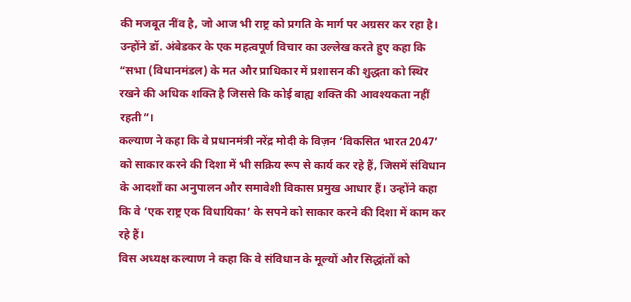की मजबूत नींव है, जो आज भी राष्ट्र को प्रगति के मार्ग पर अग्रसर कर रहा है।
उन्होंने डॉ. अंबेडकर के एक महत्वपूर्ण विचार का उल्लेख करते हुए कहा कि “सभा (विधानमंडल) के मत और प्राधिकार में प्रशासन की शुद्धता को स्थिर रखने की अधिक शक्ति है जिससे कि कोई बाह्य शक्ति की आवश्यकता नहीं रहती”।
कल्याण ने कहा कि वे प्रधानमंत्री नरेंद्र मोदी के विज़न ‘विकसित भारत 2047’ को साकार करने की दिशा में भी सक्रिय रूप से कार्य कर रहे हैं, जिसमें संविधान के आदर्शों का अनुपालन और समावेशी विकास प्रमुख आधार हैं। उन्होंने कहा कि वे ‘एक राष्ट्र एक विधायिका’ के सपने को साकार करने की दिशा में काम कर रहे हैं।
विस अध्यक्ष कल्याण ने कहा कि वे संविधान के मूल्यों और सिद्धांतों को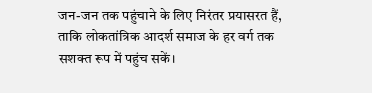जन-जन तक पहुंचाने के लिए निरंतर प्रयासरत हैं, ताकि लोकतांत्रिक आदर्श समाज के हर वर्ग तक सशक्त रूप में पहुंच सकें।